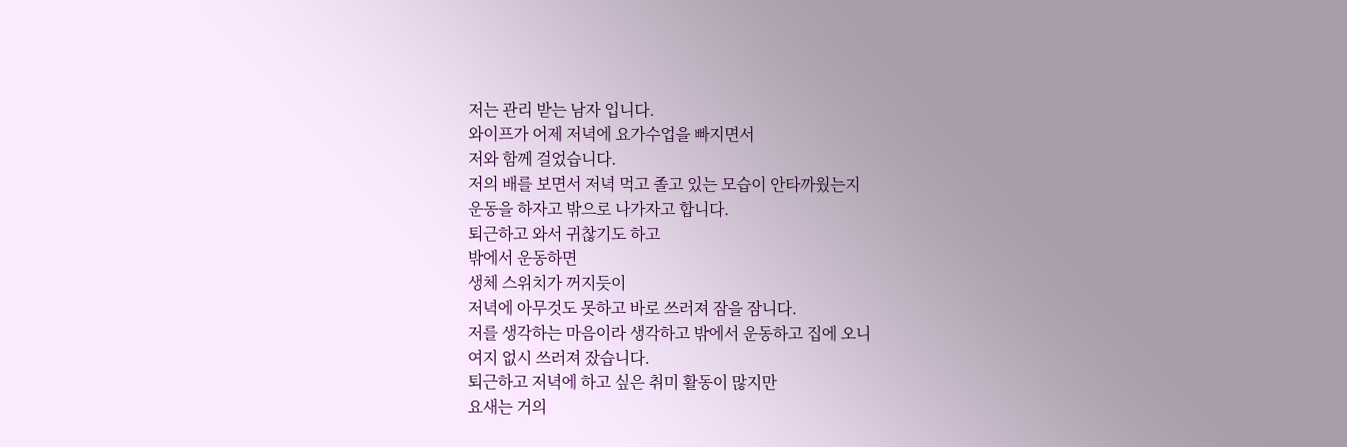저는 관리 받는 남자 입니다.
와이프가 어제 저녁에 요가수업을 빠지면서
저와 함께 걸었습니다.
저의 배를 보면서 저녁 먹고 졸고 있는 모습이 안타까웠는지
운동을 하자고 밖으로 나가자고 합니다.
퇴근하고 와서 귀찮기도 하고
밖에서 운동하면
생체 스위치가 꺼지듯이
저녁에 아무것도 못하고 바로 쓰러져 잠을 잠니다.
저를 생각하는 마음이라 생각하고 밖에서 운동하고 집에 오니
여지 없시 쓰러져 잤습니다.
퇴근하고 저녁에 하고 싶은 취미 활동이 많지만
요새는 거의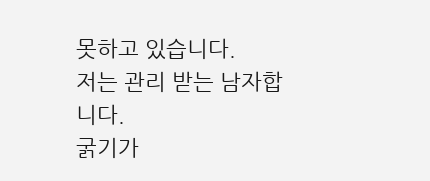못하고 있습니다.
저는 관리 받는 남자합니다.
굵기가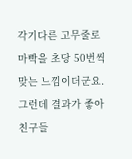각기다른 고무줄로 마빡을 초당 50번씩 맞는 느낌이더군요.
그런데 결과가 좋아 친구들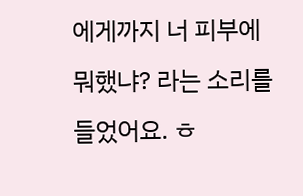에게까지 너 피부에 뭐했냐? 라는 소리를 들었어요. ㅎ